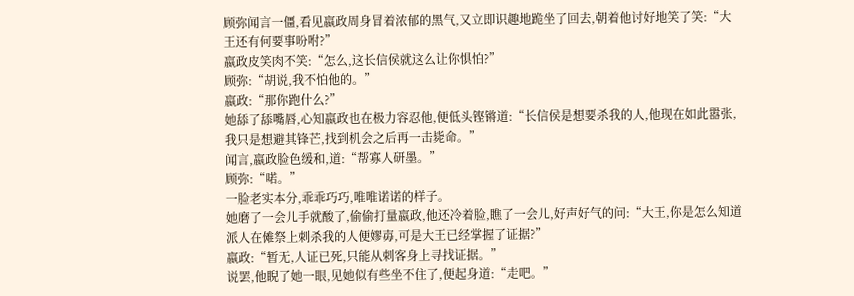顾弥闻言一僵,看见嬴政周身冒着浓郁的黑气,又立即识趣地跪坐了回去,朝着他讨好地笑了笑:“大王还有何要事吩咐?”
嬴政皮笑肉不笑:“怎么,这长信侯就这么让你惧怕?”
顾弥:“胡说,我不怕他的。”
嬴政:“那你跑什么?”
她舔了舔嘴唇,心知嬴政也在极力容忍他,便低头铿锵道:“长信侯是想要杀我的人,他现在如此嚣张,我只是想避其锋芒,找到机会之后再一击毙命。”
闻言,嬴政脸色缓和,道:“帮寡人研墨。”
顾弥:“喏。”
一脸老实本分,乖乖巧巧,唯唯诺诺的样子。
她磨了一会儿手就酸了,偷偷打量嬴政,他还冷着脸,瞧了一会儿,好声好气的问:“大王,你是怎么知道派人在傩祭上刺杀我的人便嫪毐,可是大王已经掌握了证据?”
嬴政:“暂无,人证已死,只能从刺客身上寻找证据。”
说罢,他睨了她一眼,见她似有些坐不住了,便起身道:“走吧。”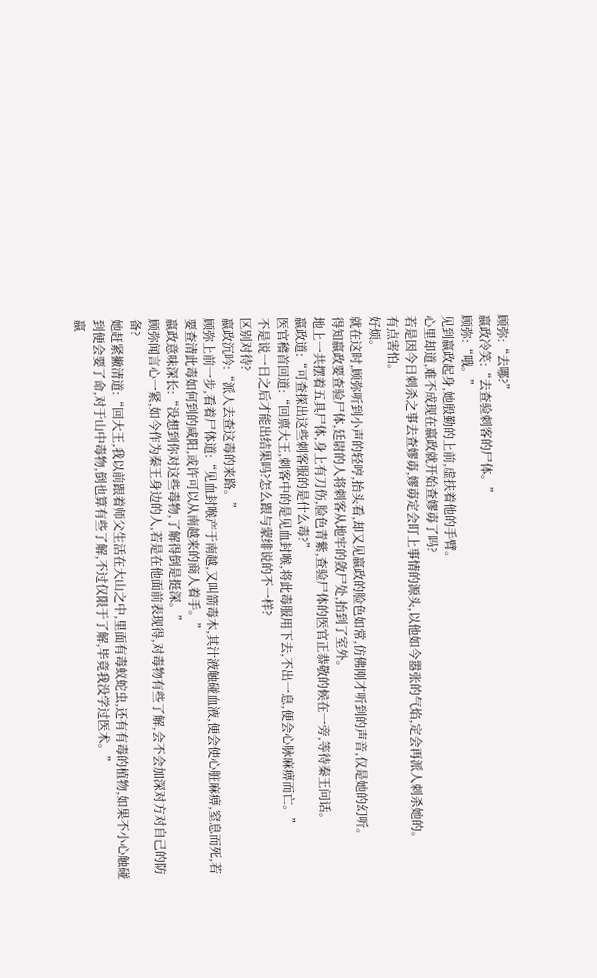顾弥:“去哪?”
嬴政冷笑:“去查验刺客的尸体。”
顾弥:“哦。”
见到嬴政起身,她殷勤的上前,虚扶着他的手臂。
心里却道,难不成现在嬴政就开始查嫪毐了吗?
若是因今日刺杀之事去查嫪毐,嫪毐定会盯上事情的源头,以他如今嚣张的气焰,定会再派人刺杀她的。
有点害怕。
好烦。
就在这时,顾弥听到小声的轻哼,抬头看,却又见嬴政的脸色如常,仿佛刚才听到的声音,仅是她的幻听。
得知嬴政要查验尸体,廷尉的人将刺客从地牢的敛尸处,抬到了室外。
地上一共摆着五具尸体,身上有刀伤,脸色青紫,查验尸体的医官正恭敬的候在一旁,等待秦王问话。
嬴政道:“可查探出这些刺客服的是什么毒?”
医官稽首回道:“回禀大王,刺客中的是见血封喉,将此毒服用下去,不出一息,便会心脉麻痹而亡。”
不是说一日之后才能出结果吗?怎么跟与蒙绯说的不一样?
区别对待?
嬴政沉吟:“派人去查这毒的来路。”
顾弥上前一步,看着尸体道:“见血封喉产于南越,又叫箭毒木,其汁液触碰血液,便会使心脏麻痹,窒息而死,若要查清此毒如何到的咸阳,或许可以从南越来的商人着手。”
嬴政意味深长:“没想到你对这些毒物,了解得倒是挺深。”
顾弥闻言心一紧,如今作为秦王身边的人,若是在他面前表现得,对毒物有些了解,会不会加深对方对自己的防备?
她赶紧撇清道:“回大王,我以前跟着师父生活在大山之中,里面有毒蚁蛇虫,还有有毒的植物,如果不小心触碰到便会要了命,对于山中毒物,倒也算有些了解,不过仅限于了解,毕竟我没学过医术。”
嬴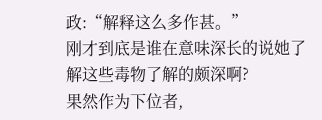政:“解释这么多作甚。”
刚才到底是谁在意味深长的说她了解这些毒物了解的颇深啊?
果然作为下位者,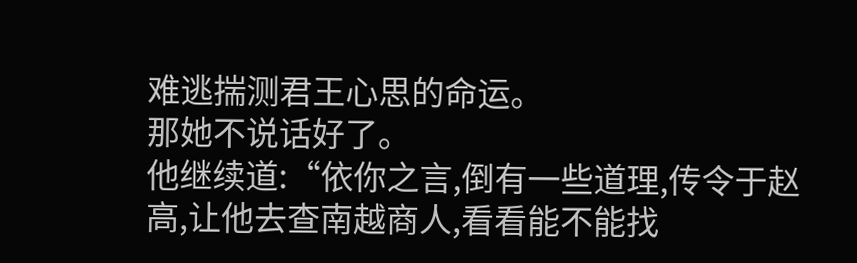难逃揣测君王心思的命运。
那她不说话好了。
他继续道:“依你之言,倒有一些道理,传令于赵高,让他去查南越商人,看看能不能找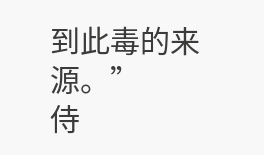到此毒的来源。”
侍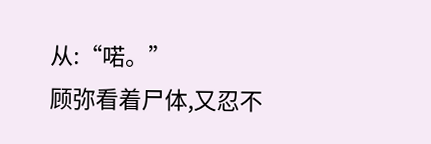从:“喏。”
顾弥看着尸体,又忍不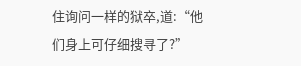住询问一样的狱卒,道:“他们身上可仔细搜寻了?”